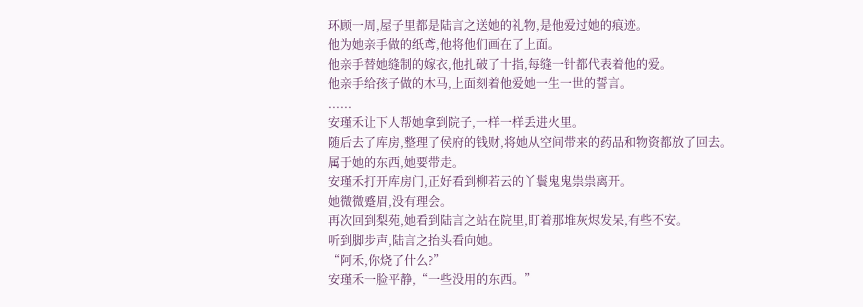环顾一周,屋子里都是陆言之送她的礼物,是他爱过她的痕迹。
他为她亲手做的纸鸢,他将他们画在了上面。
他亲手替她缝制的嫁衣,他扎破了十指,每缝一针都代表着他的爱。
他亲手给孩子做的木马,上面刻着他爱她一生一世的誓言。
......
安瑾禾让下人帮她拿到院子,一样一样丢进火里。
随后去了库房,整理了侯府的钱财,将她从空间带来的药品和物资都放了回去。
属于她的东西,她要带走。
安瑾禾打开库房门,正好看到柳若云的丫鬟鬼鬼祟祟离开。
她微微蹙眉,没有理会。
再次回到梨苑,她看到陆言之站在院里,盯着那堆灰烬发呆,有些不安。
听到脚步声,陆言之抬头看向她。
“阿禾,你烧了什么?”
安瑾禾一脸平静,“一些没用的东西。”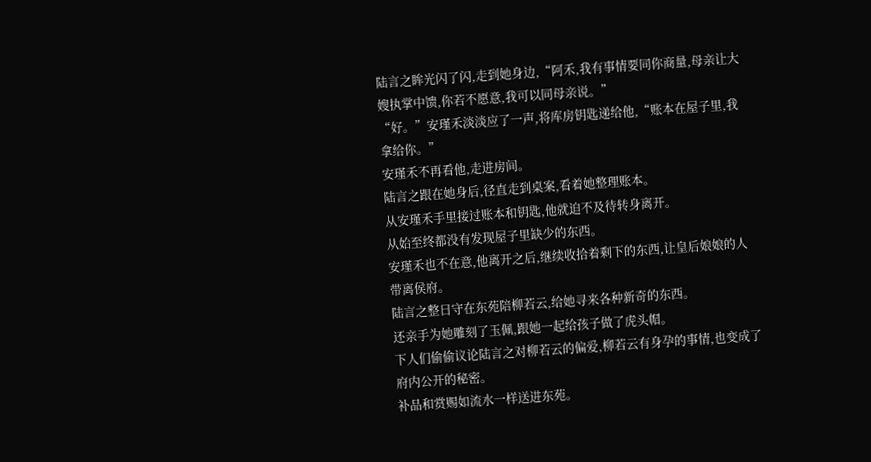陆言之眸光闪了闪,走到她身边,“阿禾,我有事情要同你商量,母亲让大嫂执掌中馈,你若不愿意,我可以同母亲说。”
“好。”安瑾禾淡淡应了一声,将库房钥匙递给他,“账本在屋子里,我拿给你。”
安瑾禾不再看他,走进房间。
陆言之跟在她身后,径直走到桌案,看着她整理账本。
从安瑾禾手里接过账本和钥匙,他就迫不及待转身离开。
从始至终都没有发现屋子里缺少的东西。
安瑾禾也不在意,他离开之后,继续收拾着剩下的东西,让皇后娘娘的人带离侯府。
陆言之整日守在东苑陪柳若云,给她寻来各种新奇的东西。
还亲手为她雕刻了玉佩,跟她一起给孩子做了虎头帽。
下人们偷偷议论陆言之对柳若云的偏爱,柳若云有身孕的事情,也变成了府内公开的秘密。
补品和赏赐如流水一样送进东苑。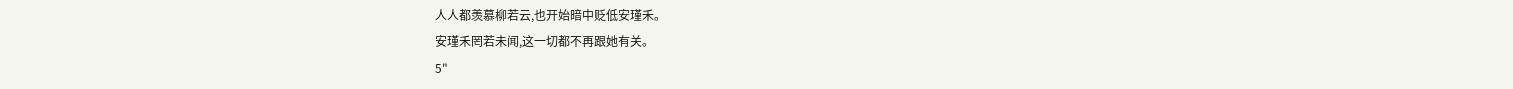人人都羡慕柳若云,也开始暗中贬低安瑾禾。
安瑾禾罔若未闻,这一切都不再跟她有关。
5"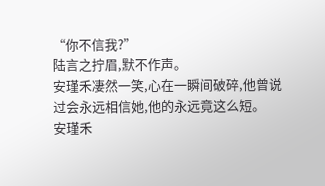“你不信我?”
陆言之拧眉,默不作声。
安瑾禾凄然一笑,心在一瞬间破碎,他曾说过会永远相信她,他的永远竟这么短。
安瑾禾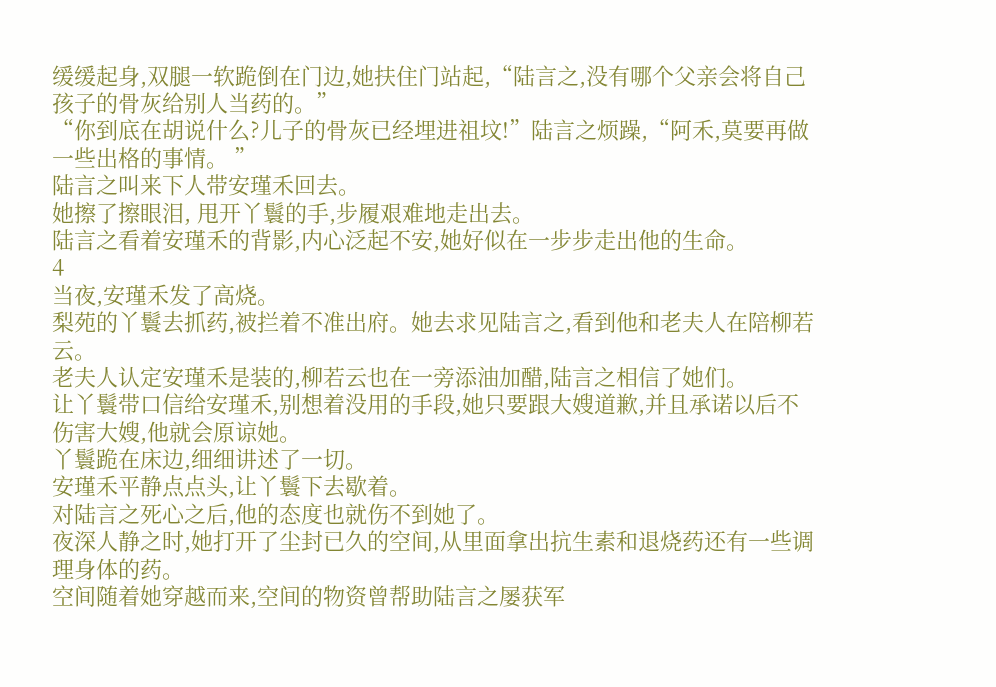缓缓起身,双腿一软跪倒在门边,她扶住门站起,“陆言之,没有哪个父亲会将自己孩子的骨灰给别人当药的。”
“你到底在胡说什么?儿子的骨灰已经埋进祖坟!”陆言之烦躁,“阿禾,莫要再做一些出格的事情。 ”
陆言之叫来下人带安瑾禾回去。
她擦了擦眼泪, 甩开丫鬟的手,步履艰难地走出去。
陆言之看着安瑾禾的背影,内心泛起不安,她好似在一步步走出他的生命。
4
当夜,安瑾禾发了高烧。
梨苑的丫鬟去抓药,被拦着不准出府。她去求见陆言之,看到他和老夫人在陪柳若云。
老夫人认定安瑾禾是装的,柳若云也在一旁添油加醋,陆言之相信了她们。
让丫鬟带口信给安瑾禾,别想着没用的手段,她只要跟大嫂道歉,并且承诺以后不伤害大嫂,他就会原谅她。
丫鬟跪在床边,细细讲述了一切。
安瑾禾平静点点头,让丫鬟下去歇着。
对陆言之死心之后,他的态度也就伤不到她了。
夜深人静之时,她打开了尘封已久的空间,从里面拿出抗生素和退烧药还有一些调理身体的药。
空间随着她穿越而来,空间的物资曾帮助陆言之屡获军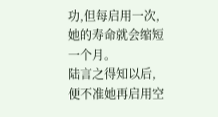功,但每启用一次,她的寿命就会缩短一个月。
陆言之得知以后,便不准她再启用空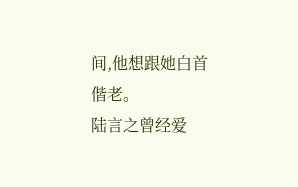间,他想跟她白首偕老。
陆言之曾经爱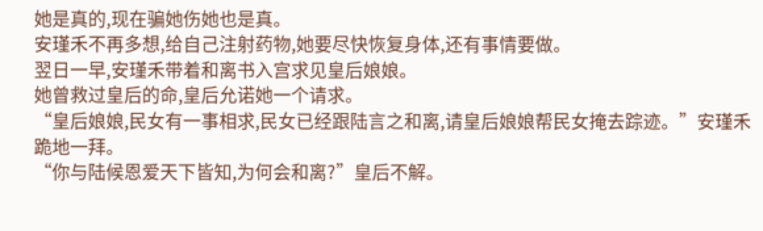她是真的,现在骗她伤她也是真。
安瑾禾不再多想,给自己注射药物,她要尽快恢复身体,还有事情要做。
翌日一早,安瑾禾带着和离书入宫求见皇后娘娘。
她曾救过皇后的命,皇后允诺她一个请求。
“皇后娘娘,民女有一事相求,民女已经跟陆言之和离,请皇后娘娘帮民女掩去踪迹。”安瑾禾跪地一拜。
“你与陆候恩爱天下皆知,为何会和离?”皇后不解。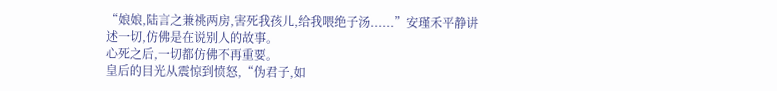“娘娘,陆言之兼祧两房,害死我孩儿,给我喂绝子汤......”安瑾禾平静讲述一切,仿佛是在说别人的故事。
心死之后,一切都仿佛不再重要。
皇后的目光从震惊到愤怒,“伪君子,如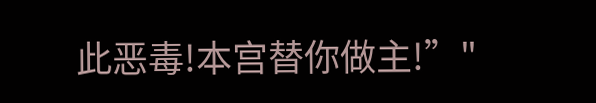此恶毒!本宫替你做主!”"